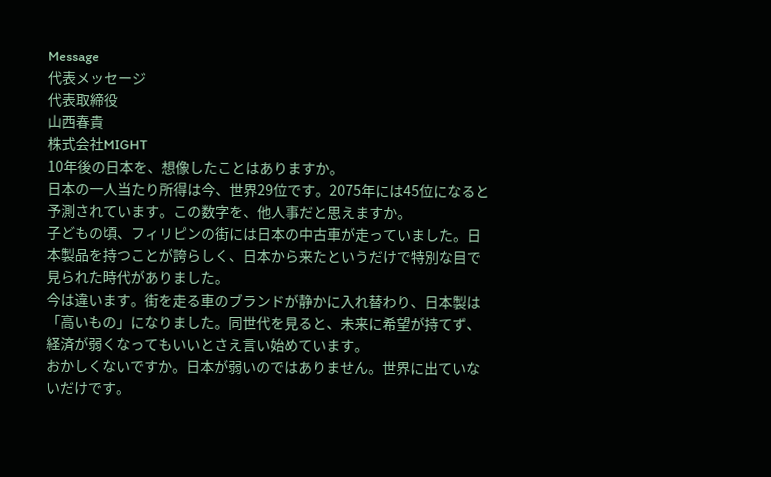Message
代表メッセージ
代表取締役
山西春貴
株式会社MIGHT
10年後の日本を、想像したことはありますか。
日本の一人当たり所得は今、世界29位です。2075年には45位になると予測されています。この数字を、他人事だと思えますか。
子どもの頃、フィリピンの街には日本の中古車が走っていました。日本製品を持つことが誇らしく、日本から来たというだけで特別な目で見られた時代がありました。
今は違います。街を走る車のブランドが静かに入れ替わり、日本製は「高いもの」になりました。同世代を見ると、未来に希望が持てず、経済が弱くなってもいいとさえ言い始めています。
おかしくないですか。日本が弱いのではありません。世界に出ていないだけです。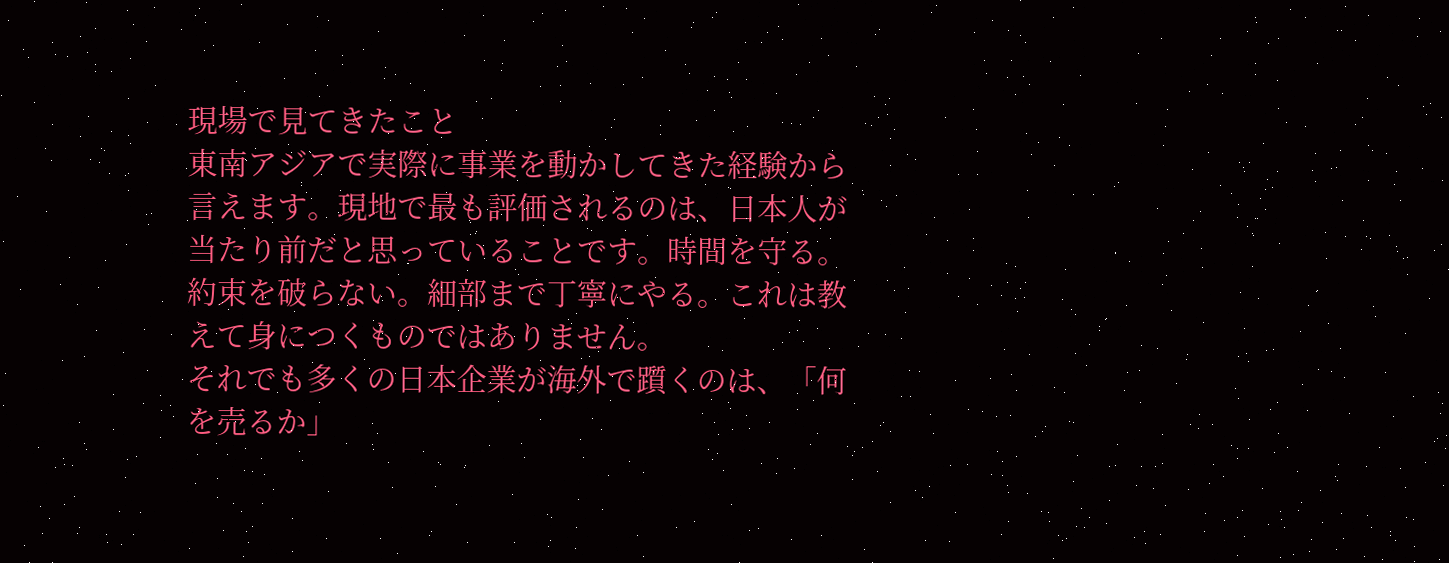現場で見てきたこと
東南アジアで実際に事業を動かしてきた経験から言えます。現地で最も評価されるのは、日本人が当たり前だと思っていることです。時間を守る。約束を破らない。細部まで丁寧にやる。これは教えて身につくものではありません。
それでも多くの日本企業が海外で躓くのは、「何を売るか」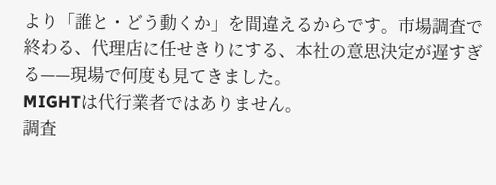より「誰と・どう動くか」を間違えるからです。市場調査で終わる、代理店に任せきりにする、本社の意思決定が遅すぎる——現場で何度も見てきました。
MIGHTは代行業者ではありません。
調査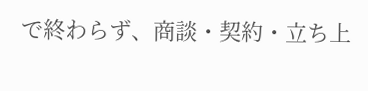で終わらず、商談・契約・立ち上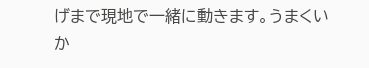げまで現地で一緒に動きます。うまくいか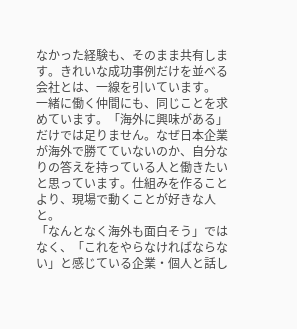なかった経験も、そのまま共有します。きれいな成功事例だけを並べる会社とは、一線を引いています。
一緒に働く仲間にも、同じことを求めています。「海外に興味がある」だけでは足りません。なぜ日本企業が海外で勝てていないのか、自分なりの答えを持っている人と働きたいと思っています。仕組みを作ることより、現場で動くことが好きな人と。
「なんとなく海外も面白そう」ではなく、「これをやらなければならない」と感じている企業・個人と話し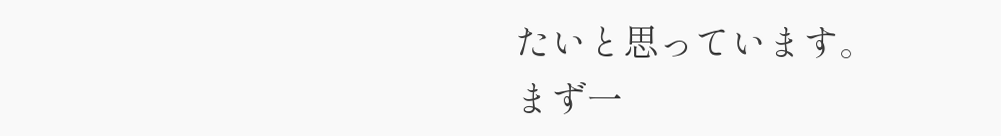たいと思っています。
まず一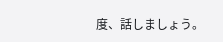度、話しましょう。